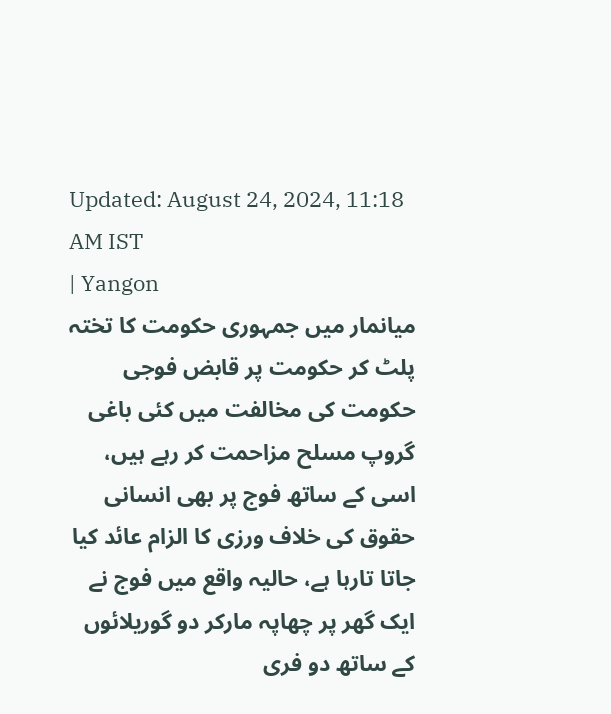Updated: August 24, 2024, 11:18 AM IST
| Yangon
میانمار میں جمہوری حکومت کا تختہ پلٹ کر حکومت پر قابض فوجی حکومت کی مخالفت میں کئی باغی گروپ مسلح مزاحمت کر رہے ہیں، اسی کے ساتھ فوج پر بھی انسانی حقوق کی خلاف ورزی کا الزام عائد کیا جاتا تارہا ہے، حالیہ واقع میں فوج نے ایک گھر پر چھاپہ مارکر دو گوریلائوں کے ساتھ دو فری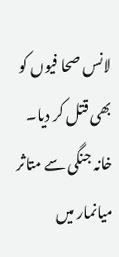لانس صحا فیوں کو بھی قتل کر دیا۔
خانہ جنگی سے متاثر میانمار میں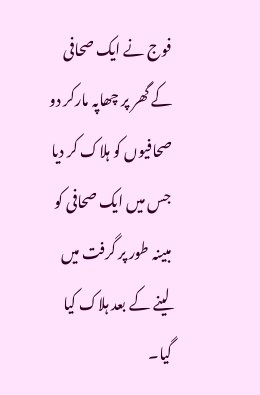فوج نے ایک صحافی کے گھر پر چھاپہ مارکر دو صحافیوں کو ہلاک کر دیا جس میں ایک صحافی کو مبینہ طور پر گرفت میں لینے کے بعد ہلاک کیا گیا۔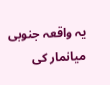یہ واقعہ جنوبی میانمار کی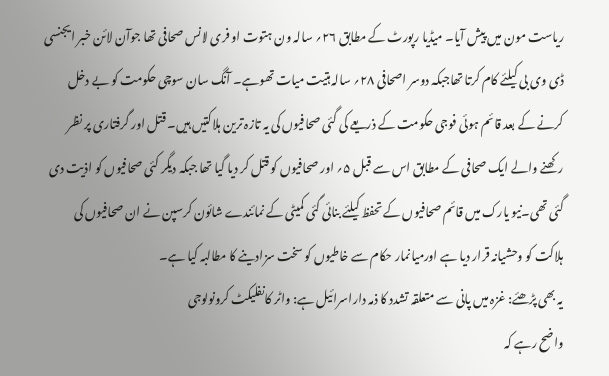ریاست مون میں پیش آیا۔ میڈیا رپورٹ کے مطابق ۲۶؍ سالہ ون ہتوت او فری لانس صحافی تھا جوآن لائن خبر ایجنسی ڈی وی بی کیلئے کام کرتا تھاجبکہ دوسر اصحافی ۲۸؍ سالہ ہتیت میات تھوہے۔ آنگ سان سوچی حکومت کو بے دخل کرنے کے بعد قائم ہوئی فوجی حکومت کے ذریعے کی گئی صحافیوں کی یہ تازہ ترین ہلاکتیں ہیں۔ قتل اور گرفتاری پر نظر رکھنے والے ایک صحافی کے مطابق اس سے قبل ۵؍ اور صحافیوں کو قتل کر دیا گیا تھا جبکہ دیگر کئی صحافیوں کو اذیت دی گئی تھی۔نیو یارک میں قائم صحافیوں کے تحفظ کیلئے بنائی گئی کمیٹی کے نمائندے شائون کرسپن نے ان صحافیوں کی ہلاکت کو وحشیانہ قرار دیا ہے اورمیانمار حکام سے خاطیوں کو سخت سزادینے کا مطالبہ کیا ہے۔
یہ بھی پڑھئے: غزہ میں پانی سے متعلقہ تشدد کا ذمہ داراسرائیل ہے: واٹر کانفلیکٹ کرونولوجی
واضح رہے کہ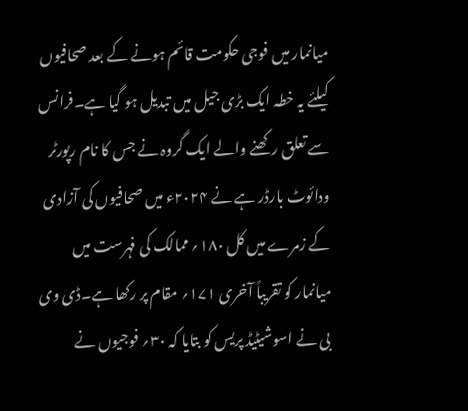میانمار میں فوجی حکومت قائم ہونے کے بعد صحافیوں کیلئے یہ خطہ ایک بڑی جیل میں تبدیل ہو گیا ہے۔فرانس سے تعلق رکھنے والے ایک گروہ نے جس کا نام رپورٹر ودائوٹ بارڈر ہے نے ۲۰۲۴ء میں صحافیوں کی آزادی کے زمرے میں کل ۱۸۰؍ ممالک کی فہرست میں میانمار کو تقریباً آخری ۱۷۱؍ مقام پر رکھا ہے۔ڈی وی بی نے اسوشیٹیڈ پریس کو بتایا کہ ۳۰؍ فوجیوں نے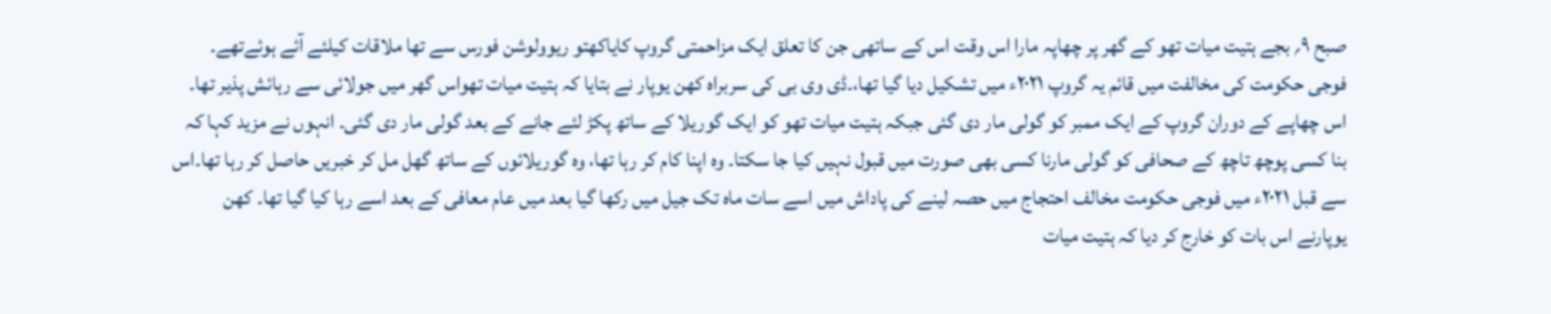صبح ۹؍ بجے ہتیت میات تھو کے گھر پر چھاپہ مارا اس وقت اس کے ساتھی جن کا تعلق ایک مزاحمتی گروپ کایاکھتو ریوولوشن فورس سے تھا ملاقات کیلئے آئے ہوئےتھے۔ فوجی حکومت کی مخالفت میں قائم یہ گروپ ۲۰۲۱ء میں تشکیل دیا گیا تھا،۔ڈی وی بی کی سربراہ کھن یوپار نے بتایا کہ ہتیت میات تھواس گھر میں جولائی سے رہائش پذیر تھا۔ اس چھاپے کے دوران گروپ کے ایک ممبر کو گولی مار دی گئی جبکہ ہتیت میات تھو کو ایک گوریلا کے ساتھ پکڑ لئے جانے کے بعد گولی مار دی گئی۔ انہوں نے مزید کہا کہ بنا کسی پوچھ تاچھ کے صحافی کو گولی مارنا کسی بھی صورت میں قبول نہیں کیا جا سکتا۔ وہ اپنا کام کر رہا تھا، وہ گوریلائوں کے ساتھ گھل مل کر خبریں حاصل کر رہا تھا۔اس سے قبل ۲۰۲۱ء میں فوجی حکومت مخالف احتجاج میں حصہ لینے کی پاداش میں اسے سات ماہ تک جیل میں رکھا گیا بعد میں عام معافی کے بعد اسے رہا کیا گیا تھا۔ کھن یوپارنے اس بات کو خارج کر دیا کہ ہتیت میات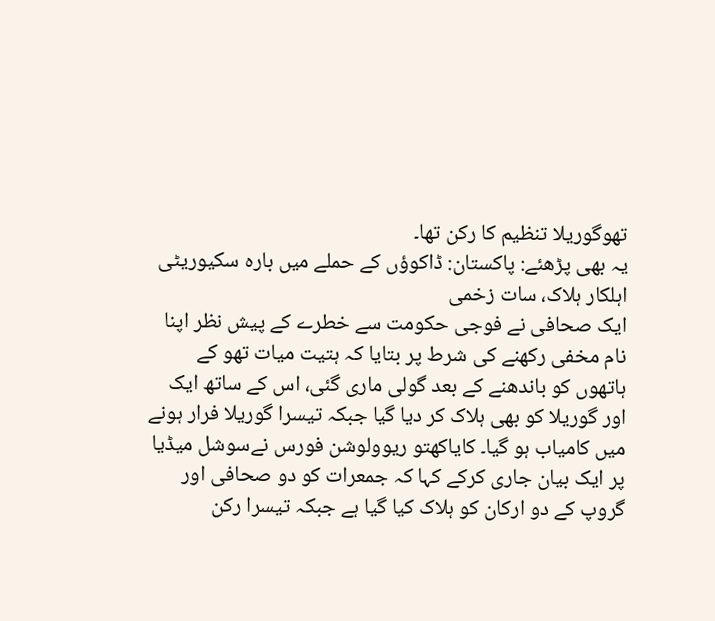تھوگوریلا تنظیم کا رکن تھا۔
یہ بھی پڑھئے: پاکستان: ڈاکوؤں کے حملے میں بارہ سکیوریٹی اہلکار ہلاک، سات زخمی
ایک صحافی نے فوجی حکومت سے خطرے کے پیش نظر اپنا نام مخفی رکھنے کی شرط پر بتایا کہ ہتیت میات تھو کے ہاتھوں کو باندھنے کے بعد گولی ماری گئی، اس کے ساتھ ایک اور گوریلا کو بھی ہلاک کر دیا گیا جبکہ تیسرا گوریلا فرار ہونے میں کامیاب ہو گیا۔ کایاکھتو ریوولوشن فورس نےسوشل میڈیا پر ایک بیان جاری کرکے کہا کہ جمعرات کو دو صحافی اور گروپ کے دو ارکان کو ہلاک کیا گیا ہے جبکہ تیسرا رکن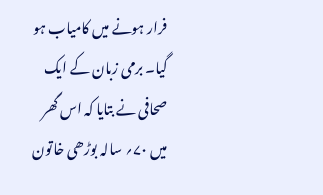فرار ہونے میں کامیاب ہو گیا۔ برمی زبان کے ایک صحافی نے بتایا کہ اس گھر میں ۷۰؍ سالہ بوڑھی خاتون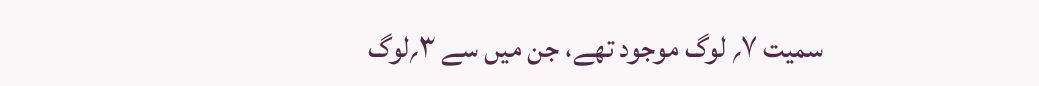سمیت ۷؍ لوگ موجود تھے، جن میں سے ۳؍لوگ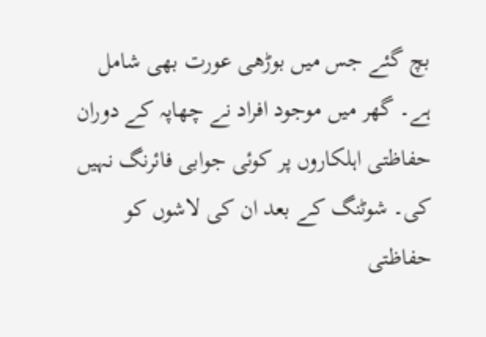بچ گئے جس میں بوڑھی عورت بھی شامل ہے۔ گھر میں موجود افراد نے چھاپہ کے دوران حفاظتی اہلکاروں پر کوئی جوابی فائرنگ نہیں کی۔ شوٹنگ کے بعد ان کی لاشوں کو حفاظتی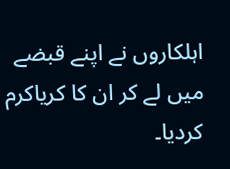اہلکاروں نے اپنے قبضے میں لے کر ان کا کریاکرم کردیا۔